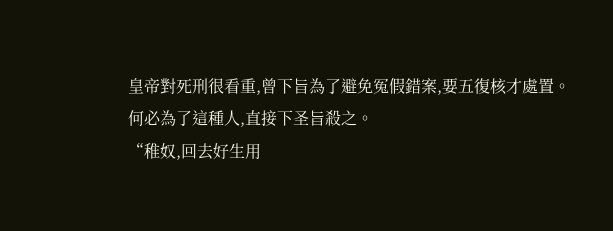皇帝對死刑很看重,曾下旨為了避免冤假錯案,要五復核才處置。
何必為了這種人,直接下圣旨殺之。
“稚奴,回去好生用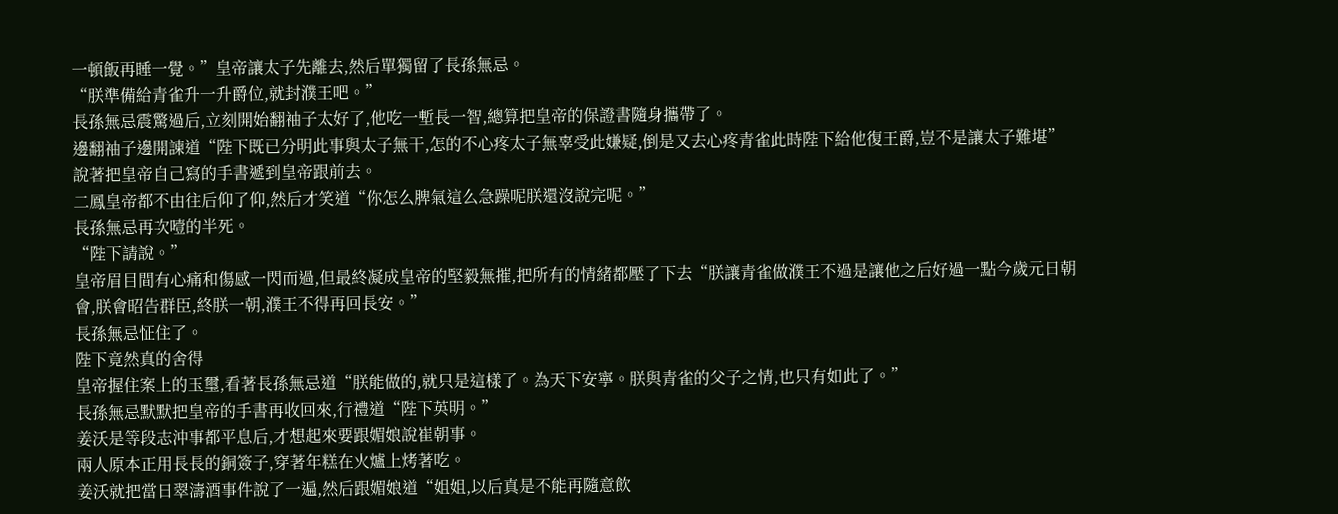一頓飯再睡一覺。”皇帝讓太子先離去,然后單獨留了長孫無忌。
“朕準備給青雀升一升爵位,就封濮王吧。”
長孫無忌震驚過后,立刻開始翻袖子太好了,他吃一塹長一智,總算把皇帝的保證書隨身攜帶了。
邊翻袖子邊開諫道“陛下既已分明此事與太子無干,怎的不心疼太子無辜受此嫌疑,倒是又去心疼青雀此時陛下給他復王爵,豈不是讓太子難堪”
說著把皇帝自己寫的手書遞到皇帝跟前去。
二鳳皇帝都不由往后仰了仰,然后才笑道“你怎么脾氣這么急躁呢朕還沒說完呢。”
長孫無忌再次噎的半死。
“陛下請說。”
皇帝眉目間有心痛和傷感一閃而過,但最終凝成皇帝的堅毅無摧,把所有的情緒都壓了下去“朕讓青雀做濮王不過是讓他之后好過一點今歲元日朝會,朕會昭告群臣,終朕一朝,濮王不得再回長安。”
長孫無忌怔住了。
陛下竟然真的舍得
皇帝握住案上的玉璽,看著長孫無忌道“朕能做的,就只是這樣了。為天下安寧。朕與青雀的父子之情,也只有如此了。”
長孫無忌默默把皇帝的手書再收回來,行禮道“陛下英明。”
姜沃是等段志沖事都平息后,才想起來要跟媚娘說崔朝事。
兩人原本正用長長的銅簽子,穿著年糕在火爐上烤著吃。
姜沃就把當日翠濤酒事件說了一遍,然后跟媚娘道“姐姐,以后真是不能再隨意飲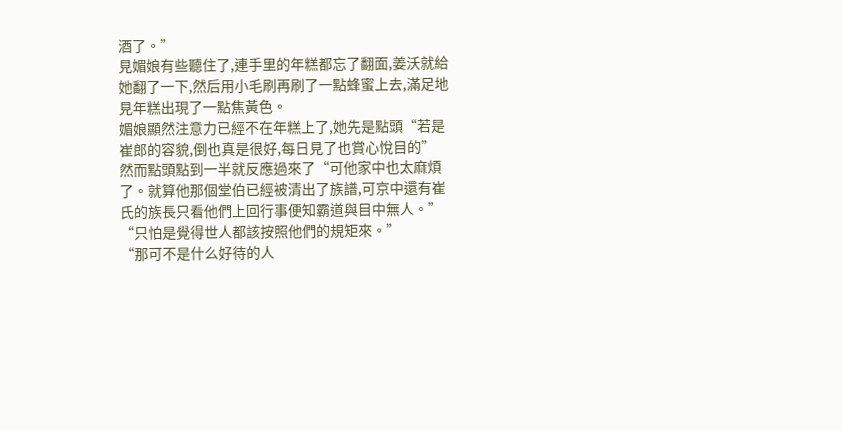酒了。”
見媚娘有些聽住了,連手里的年糕都忘了翻面,姜沃就給她翻了一下,然后用小毛刷再刷了一點蜂蜜上去,滿足地見年糕出現了一點焦黃色。
媚娘顯然注意力已經不在年糕上了,她先是點頭“若是崔郎的容貌,倒也真是很好,每日見了也賞心悅目的”
然而點頭點到一半就反應過來了“可他家中也太麻煩了。就算他那個堂伯已經被清出了族譜,可京中還有崔氏的族長只看他們上回行事便知霸道與目中無人。”
“只怕是覺得世人都該按照他們的規矩來。”
“那可不是什么好待的人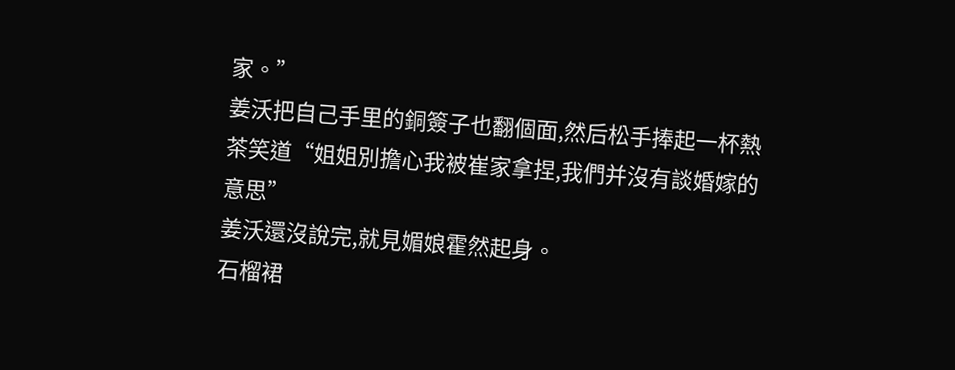家。”
姜沃把自己手里的銅簽子也翻個面,然后松手捧起一杯熱茶笑道“姐姐別擔心我被崔家拿捏,我們并沒有談婚嫁的意思”
姜沃還沒說完,就見媚娘霍然起身。
石榴裙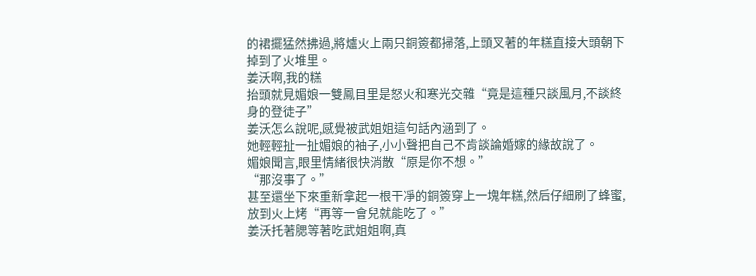的裙擺猛然拂過,將爐火上兩只銅簽都掃落,上頭叉著的年糕直接大頭朝下掉到了火堆里。
姜沃啊,我的糕
抬頭就見媚娘一雙鳳目里是怒火和寒光交雜“竟是這種只談風月,不談終身的登徒子”
姜沃怎么說呢,感覺被武姐姐這句話內涵到了。
她輕輕扯一扯媚娘的袖子,小小聲把自己不肯談論婚嫁的緣故說了。
媚娘聞言,眼里情緒很快消散“原是你不想。”
“那沒事了。”
甚至還坐下來重新拿起一根干凈的銅簽穿上一塊年糕,然后仔細刷了蜂蜜,放到火上烤“再等一會兒就能吃了。”
姜沃托著腮等著吃武姐姐啊,真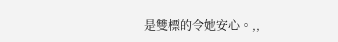是雙標的令她安心。,,